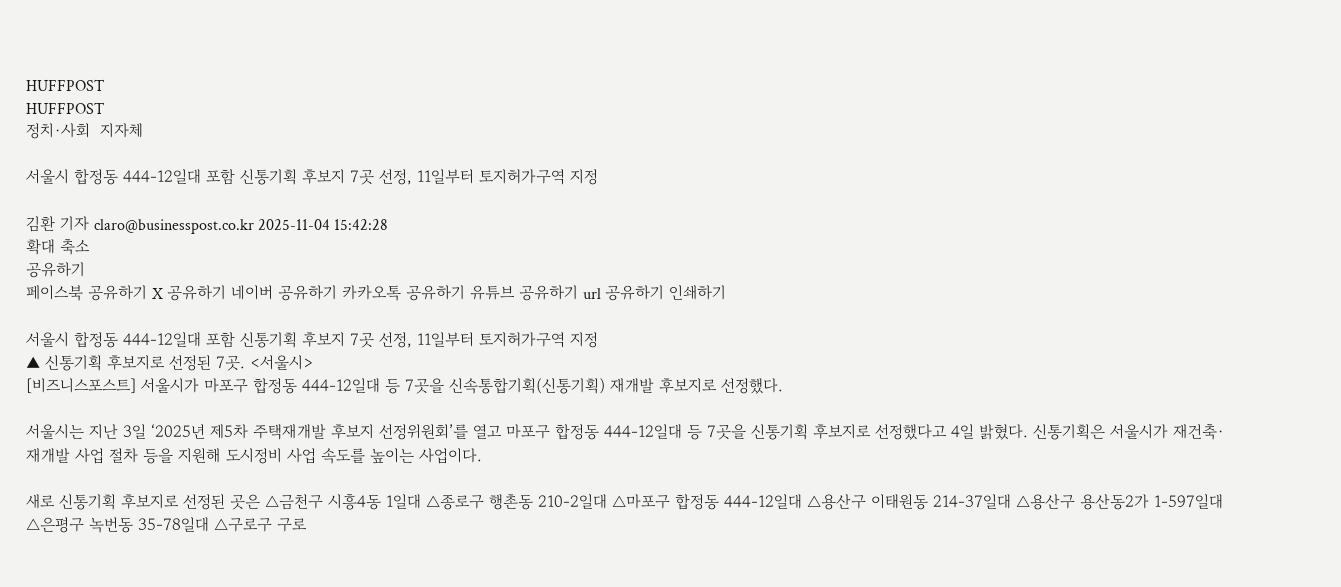HUFFPOST
HUFFPOST
정치·사회  지자체

서울시 합정동 444-12일대 포함 신통기획 후보지 7곳 선정, 11일부터 토지허가구역 지정

김환 기자 claro@businesspost.co.kr 2025-11-04 15:42:28
확대 축소
공유하기
페이스북 공유하기 X 공유하기 네이버 공유하기 카카오톡 공유하기 유튜브 공유하기 url 공유하기 인쇄하기

서울시 합정동 444-12일대 포함 신통기획 후보지 7곳 선정, 11일부터 토지허가구역 지정
▲ 신통기획 후보지로 선정된 7곳. <서울시>
[비즈니스포스트] 서울시가 마포구 합정동 444-12일대 등 7곳을 신속통합기획(신통기획) 재개발 후보지로 선정했다.

서울시는 지난 3일 ‘2025년 제5차 주택재개발 후보지 선정위원회’를 열고 마포구 합정동 444-12일대 등 7곳을 신통기획 후보지로 선정했다고 4일 밝혔다. 신통기획은 서울시가 재건축·재개발 사업 절차 등을 지원해 도시정비 사업 속도를 높이는 사업이다.

새로 신통기획 후보지로 선정된 곳은 △금천구 시흥4동 1일대 △종로구 행촌동 210-2일대 △마포구 합정동 444-12일대 △용산구 이태원동 214-37일대 △용산구 용산동2가 1-597일대 △은평구 녹번동 35-78일대 △구로구 구로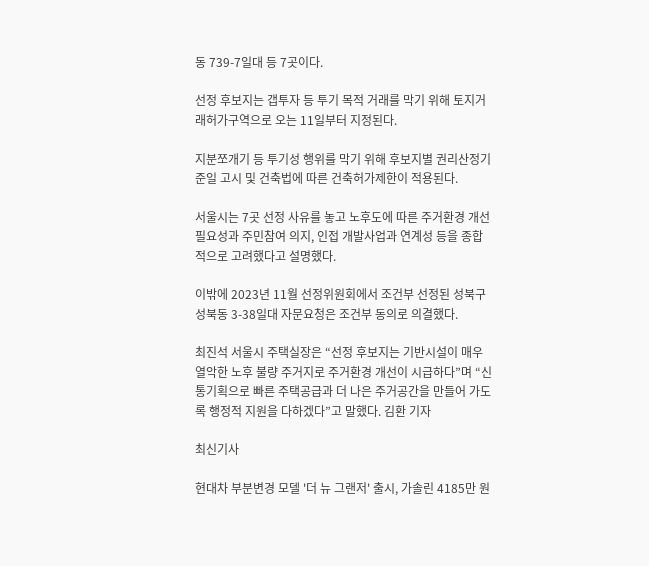동 739-7일대 등 7곳이다.

선정 후보지는 갭투자 등 투기 목적 거래를 막기 위해 토지거래허가구역으로 오는 11일부터 지정된다.

지분쪼개기 등 투기성 행위를 막기 위해 후보지별 권리산정기준일 고시 및 건축법에 따른 건축허가제한이 적용된다.

서울시는 7곳 선정 사유를 놓고 노후도에 따른 주거환경 개선 필요성과 주민참여 의지, 인접 개발사업과 연계성 등을 종합적으로 고려했다고 설명했다.

이밖에 2023년 11월 선정위원회에서 조건부 선정된 성북구 성북동 3-38일대 자문요청은 조건부 동의로 의결했다.

최진석 서울시 주택실장은 “선정 후보지는 기반시설이 매우 열악한 노후 불량 주거지로 주거환경 개선이 시급하다”며 “신통기획으로 빠른 주택공급과 더 나은 주거공간을 만들어 가도록 행정적 지원을 다하겠다”고 말했다. 김환 기자

최신기사

현대차 부분변경 모델 '더 뉴 그랜저' 출시, 가솔린 4185만 원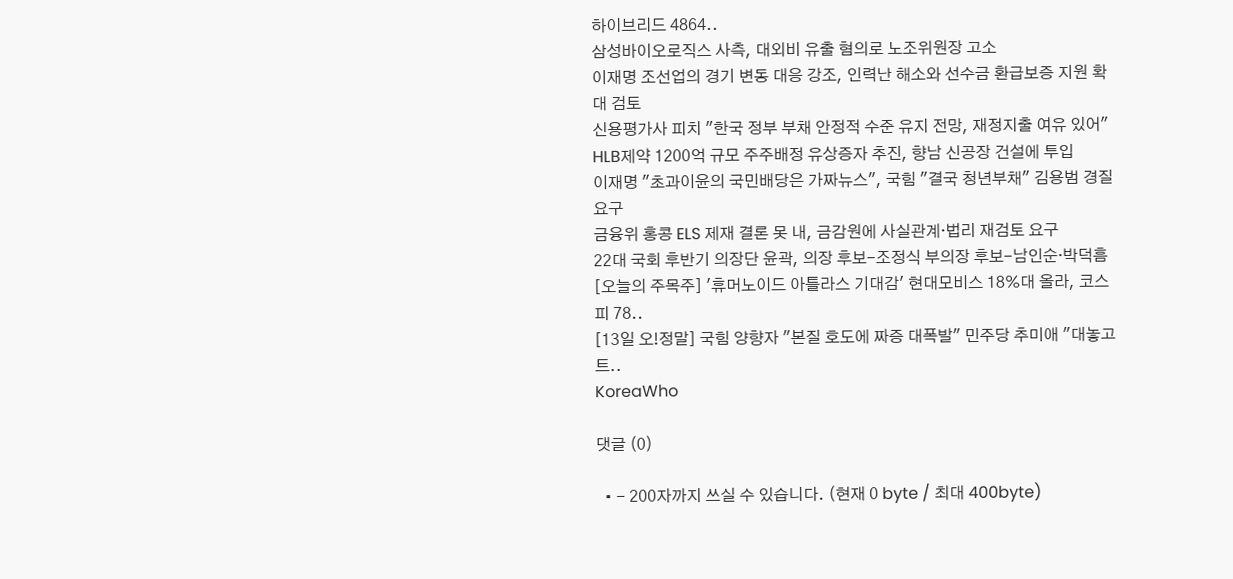하이브리드 4864..
삼성바이오로직스 사측, 대외비 유출 혐의로 노조위원장 고소
이재명 조선업의 경기 변동 대응 강조, 인력난 해소와 선수금 환급보증 지원 확대 검토
신용평가사 피치 "한국 정부 부채 안정적 수준 유지 전망, 재정지출 여유 있어"
HLB제약 1200억 규모 주주배정 유상증자 추진, 향남 신공장 건설에 투입
이재명 "초과이윤의 국민배당은 가짜뉴스", 국힘 "결국 청년부채" 김용범 경질 요구
금융위 홍콩 ELS 제재 결론 못 내, 금감원에 사실관계·법리 재검토 요구
22대 국회 후반기 의장단 윤곽, 의장 후보-조정식 부의장 후보-남인순·박덕흠
[오늘의 주목주] '휴머노이드 아틀라스 기대감' 현대모비스 18%대 올라, 코스피 78..
[13일 오!정말] 국힘 양향자 "본질 호도에 짜증 대폭발" 민주당 추미애 "대놓고 트..
KoreaWho

댓글 (0)

  • - 200자까지 쓰실 수 있습니다. (현재 0 byte / 최대 400byte)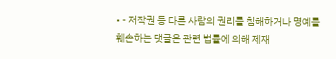• - 저작권 등 다른 사람의 권리를 침해하거나 명예를 훼손하는 댓글은 관련 법률에 의해 제재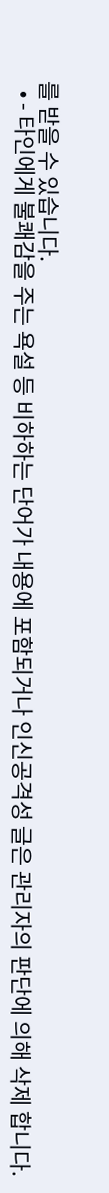를 받을 수 있습니다.
  • - 타인에게 불쾌감을 주는 욕설 등 비하하는 단어가 내용에 포함되거나 인신공격성 글은 관리자의 판단에 의해 삭제 합니다.